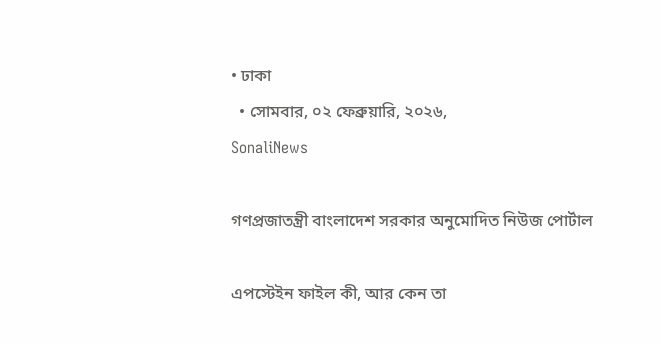• ঢাকা
  • সোমবার, ০২ ফেব্রুয়ারি, ২০২৬,
SonaliNews

গণপ্রজাতন্ত্রী বাংলাদেশ সরকার অনুমোদিত নিউজ পোর্টাল

এপস্টেইন ফাইল কী, আর কেন তা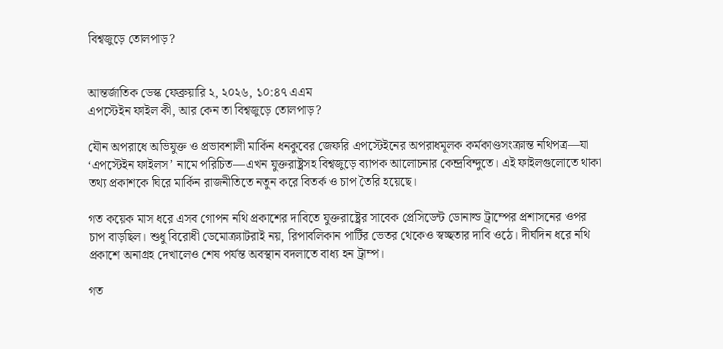বিশ্বজুড়ে তোলপাড়?


আন্তর্জাতিক ডেস্ক ফেব্রুয়ারি ২, ২০২৬, ১০:৪৭ এএম
এপস্টেইন ফাইল কী, আর কেন তা বিশ্বজুড়ে তোলপাড়?

যৌন অপরাধে অভিযুক্ত ও প্রভাবশালী মার্কিন ধনকুবের জেফরি এপস্টেইনের অপরাধমূলক কর্মকাণ্ডসংক্রান্ত নথিপত্র—যা ‘এপস্টেইন ফাইলস’ নামে পরিচিত—এখন যুক্তরাষ্ট্রসহ বিশ্বজুড়ে ব্যাপক আলোচনার কেন্দ্রবিন্দুতে। এই ফাইলগুলোতে থাকা তথ্য প্রকাশকে ঘিরে মার্কিন রাজনীতিতে নতুন করে বিতর্ক ও চাপ তৈরি হয়েছে।

গত কয়েক মাস ধরে এসব গোপন নথি প্রকাশের দাবিতে যুক্তরাষ্ট্রের সাবেক প্রেসিডেন্ট ডোনাল্ড ট্রাম্পের প্রশাসনের ওপর চাপ বাড়ছিল। শুধু বিরোধী ডেমোক্র্যাটরাই নয়, রিপাবলিকান পার্টির ভেতর থেকেও স্বচ্ছতার দাবি ওঠে। দীর্ঘদিন ধরে নথি প্রকাশে অনাগ্রহ দেখালেও শেষ পর্যন্ত অবস্থান বদলাতে বাধ্য হন ট্রাম্প।

গত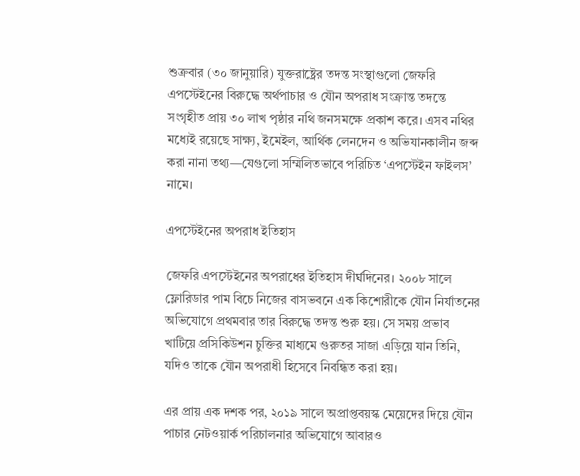শুক্রবার (৩০ জানুয়ারি) যুক্তরাষ্ট্রের তদন্ত সংস্থাগুলো জেফরি এপস্টেইনের বিরুদ্ধে অর্থপাচার ও যৌন অপরাধ সংক্রান্ত তদন্তে সংগৃহীত প্রায় ৩০ লাখ পৃষ্ঠার নথি জনসমক্ষে প্রকাশ করে। এসব নথির মধ্যেই রয়েছে সাক্ষ্য, ইমেইল, আর্থিক লেনদেন ও অভিযানকালীন জব্দ করা নানা তথ্য—যেগুলো সম্মিলিতভাবে পরিচিত ‘এপস্টেইন ফাইলস’ নামে।

এপস্টেইনের অপরাধ ইতিহাস

জেফরি এপস্টেইনের অপরাধের ইতিহাস দীর্ঘদিনের। ২০০৮ সালে ফ্লোরিডার পাম বিচে নিজের বাসভবনে এক কিশোরীকে যৌন নির্যাতনের অভিযোগে প্রথমবার তার বিরুদ্ধে তদন্ত শুরু হয়। সে সময় প্রভাব খাটিয়ে প্রসিকিউশন চুক্তির মাধ্যমে গুরুতর সাজা এড়িয়ে যান তিনি, যদিও তাকে যৌন অপরাধী হিসেবে নিবন্ধিত করা হয়।

এর প্রায় এক দশক পর, ২০১৯ সালে অপ্রাপ্তবয়স্ক মেয়েদের দিয়ে যৌন পাচার নেটওয়ার্ক পরিচালনার অভিযোগে আবারও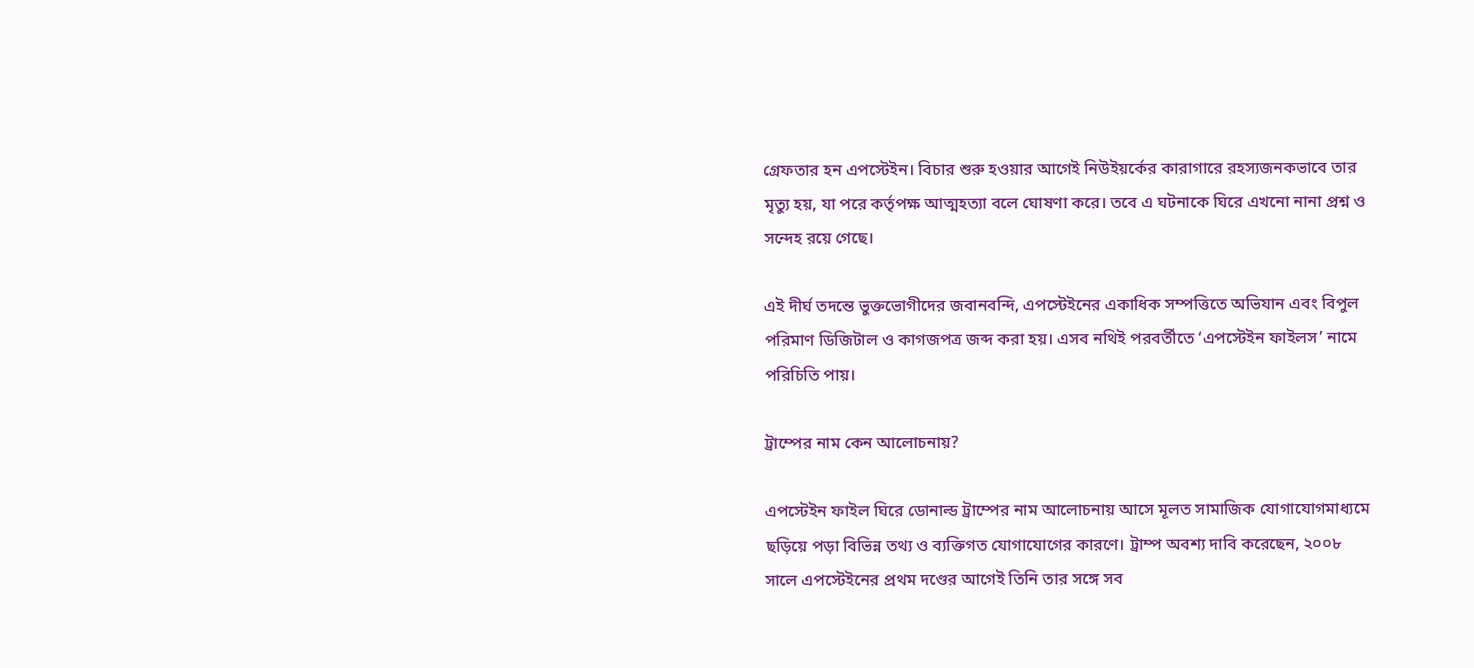গ্রেফতার হন এপস্টেইন। বিচার শুরু হওয়ার আগেই নিউইয়র্কের কারাগারে রহস্যজনকভাবে তার মৃত্যু হয়, যা পরে কর্তৃপক্ষ আত্মহত্যা বলে ঘোষণা করে। তবে এ ঘটনাকে ঘিরে এখনো নানা প্রশ্ন ও সন্দেহ রয়ে গেছে।

এই দীর্ঘ তদন্তে ভুক্তভোগীদের জবানবন্দি, এপস্টেইনের একাধিক সম্পত্তিতে অভিযান এবং বিপুল পরিমাণ ডিজিটাল ও কাগজপত্র জব্দ করা হয়। এসব নথিই পরবর্তীতে ‘এপস্টেইন ফাইলস’ নামে পরিচিতি পায়।

ট্রাম্পের নাম কেন আলোচনায়?

এপস্টেইন ফাইল ঘিরে ডোনাল্ড ট্রাম্পের নাম আলোচনায় আসে মূলত সামাজিক যোগাযোগমাধ্যমে ছড়িয়ে পড়া বিভিন্ন তথ্য ও ব্যক্তিগত যোগাযোগের কারণে। ট্রাম্প অবশ্য দাবি করেছেন, ২০০৮ সালে এপস্টেইনের প্রথম দণ্ডের আগেই তিনি তার সঙ্গে সব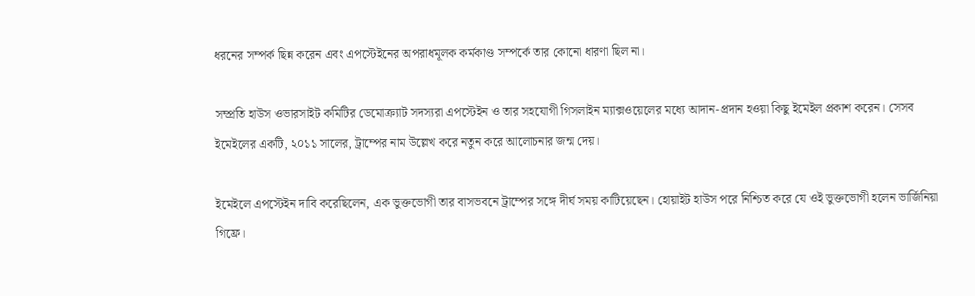ধরনের সম্পর্ক ছিন্ন করেন এবং এপস্টেইনের অপরাধমূলক কর্মকাণ্ড সম্পর্কে তার কোনো ধারণা ছিল না।

সম্প্রতি হাউস ওভারসাইট কমিটির ডেমোক্র্যাট সদস্যরা এপস্টেইন ও তার সহযোগী গিসলাইন ম্যাক্সওয়েলের মধ্যে আদান-প্রদান হওয়া কিছু ইমেইল প্রকাশ করেন। সেসব ইমেইলের একটি, ২০১১ সালের, ট্রাম্পের নাম উল্লেখ করে নতুন করে আলোচনার জন্ম দেয়।

ইমেইলে এপস্টেইন দাবি করেছিলেন, এক ভুক্তভোগী তার বাসভবনে ট্রাম্পের সঙ্গে দীর্ঘ সময় কাটিয়েছেন। হোয়াইট হাউস পরে নিশ্চিত করে যে ওই ভুক্তভোগী হলেন ভার্জিনিয়া গিফ্রে।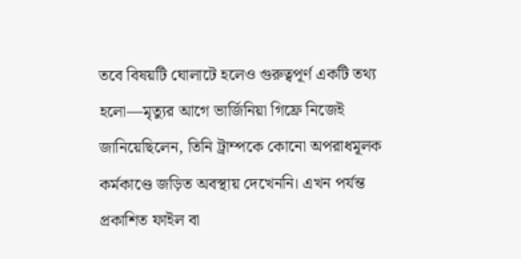তবে বিষয়টি ঘোলাটে হলেও গুরুত্বপূর্ণ একটি তথ্য হলো—মৃত্যুর আগে ভার্জিনিয়া গিফ্রে নিজেই জানিয়েছিলেন, তিনি ট্রাম্পকে কোনো অপরাধমূলক কর্মকাণ্ডে জড়িত অবস্থায় দেখেননি। এখন পর্যন্ত প্রকাশিত ফাইল বা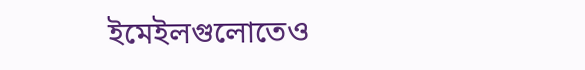ইমেইলগুলোতেও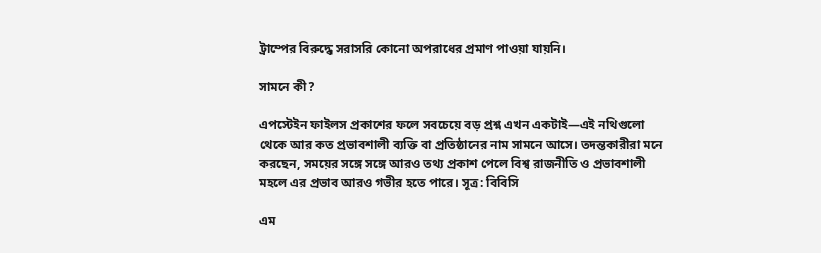ট্রাম্পের বিরুদ্ধে সরাসরি কোনো অপরাধের প্রমাণ পাওয়া যায়নি।

সামনে কী?

এপস্টেইন ফাইলস প্রকাশের ফলে সবচেয়ে বড় প্রশ্ন এখন একটাই—এই নথিগুলো থেকে আর কত প্রভাবশালী ব্যক্তি বা প্রতিষ্ঠানের নাম সামনে আসে। তদন্তকারীরা মনে করছেন, সময়ের সঙ্গে সঙ্গে আরও তথ্য প্রকাশ পেলে বিশ্ব রাজনীতি ও প্রভাবশালী মহলে এর প্রভাব আরও গভীর হতে পারে। সূত্র: বিবিসি

এম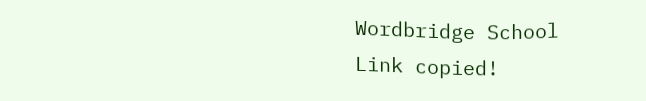Wordbridge School
Link copied!